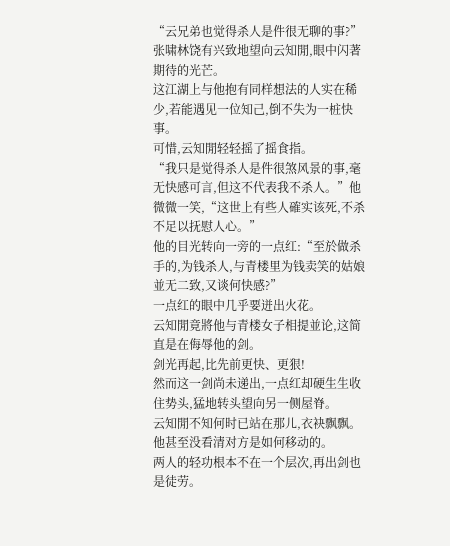“云兄弟也觉得杀人是件很无聊的事?”
张啸林饶有兴致地望向云知閒,眼中闪著期待的光芒。
这江湖上与他抱有同样想法的人实在稀少,若能遇见一位知己,倒不失为一桩快事。
可惜,云知閒轻轻摇了摇食指。
“我只是觉得杀人是件很煞风景的事,毫无快感可言,但这不代表我不杀人。”他微微一笑,“这世上有些人確实该死,不杀不足以抚慰人心。”
他的目光转向一旁的一点红:“至於做杀手的,为钱杀人,与青楼里为钱卖笑的姑娘並无二致,又谈何快感?”
一点红的眼中几乎要迸出火花。
云知閒竟將他与青楼女子相提並论,这简直是在侮辱他的剑。
剑光再起,比先前更快、更狠!
然而这一剑尚未递出,一点红却硬生生收住势头,猛地转头望向另一侧屋脊。
云知閒不知何时已站在那儿,衣袂飘飘。
他甚至没看清对方是如何移动的。
两人的轻功根本不在一个层次,再出剑也是徒劳。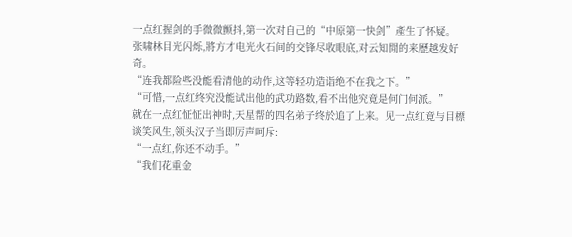一点红握剑的手微微颤抖,第一次对自己的“中原第一快剑”產生了怀疑。
张啸林目光闪烁,將方才电光火石间的交锋尽收眼底,对云知閒的来歷越发好奇。
“连我都险些没能看清他的动作,这等轻功造诣绝不在我之下。”
“可惜,一点红终究没能试出他的武功路数,看不出他究竟是何门何派。”
就在一点红怔怔出神时,天星帮的四名弟子终於追了上来。见一点红竟与目標谈笑风生,领头汉子当即厉声呵斥:
“一点红,你还不动手。”
“我们花重金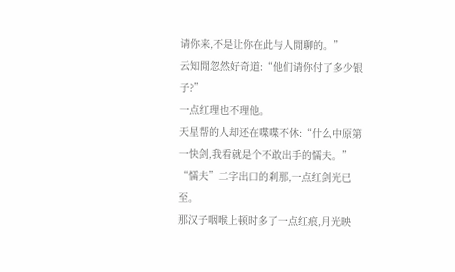请你来,不是让你在此与人閒聊的。”
云知閒忽然好奇道:“他们请你付了多少银子?”
一点红理也不理他。
天星帮的人却还在喋喋不休:“什么中原第一快剑,我看就是个不敢出手的懦夫。”
“懦夫”二字出口的剎那,一点红剑光已至。
那汉子咽喉上顿时多了一点红痕,月光映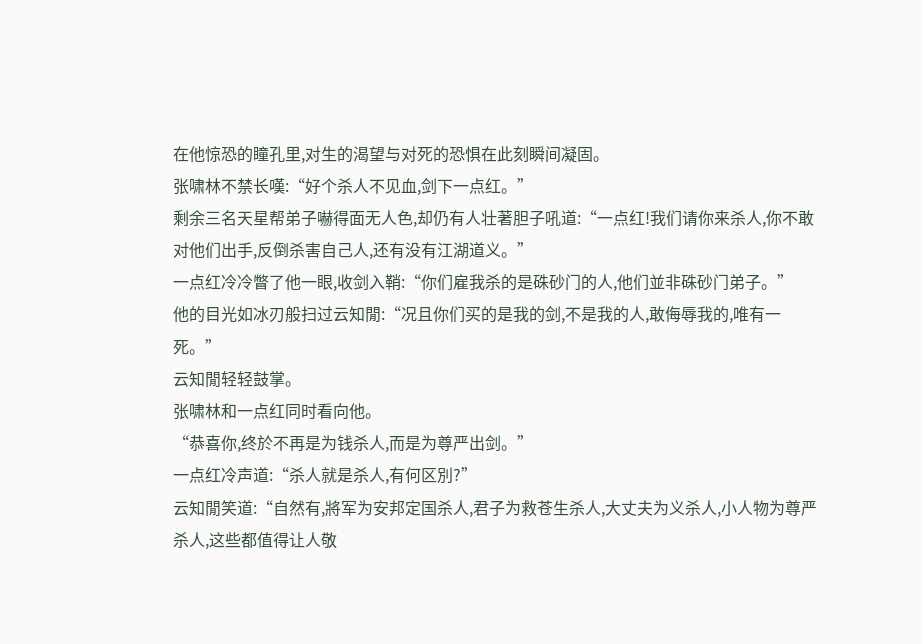在他惊恐的瞳孔里,对生的渴望与对死的恐惧在此刻瞬间凝固。
张啸林不禁长嘆:“好个杀人不见血,剑下一点红。”
剩余三名天星帮弟子嚇得面无人色,却仍有人壮著胆子吼道:“一点红!我们请你来杀人,你不敢对他们出手,反倒杀害自己人,还有没有江湖道义。”
一点红冷冷瞥了他一眼,收剑入鞘:“你们雇我杀的是硃砂门的人,他们並非硃砂门弟子。”
他的目光如冰刃般扫过云知閒:“况且你们买的是我的剑,不是我的人,敢侮辱我的,唯有一死。”
云知閒轻轻鼓掌。
张啸林和一点红同时看向他。
“恭喜你,终於不再是为钱杀人,而是为尊严出剑。”
一点红冷声道:“杀人就是杀人,有何区別?”
云知閒笑道:“自然有,將军为安邦定国杀人,君子为救苍生杀人,大丈夫为义杀人,小人物为尊严杀人,这些都值得让人敬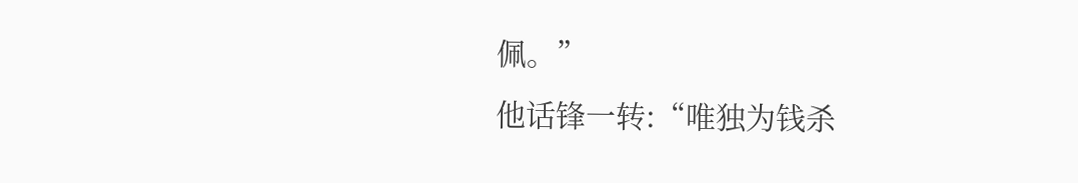佩。”
他话锋一转:“唯独为钱杀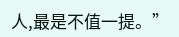人,最是不值一提。”